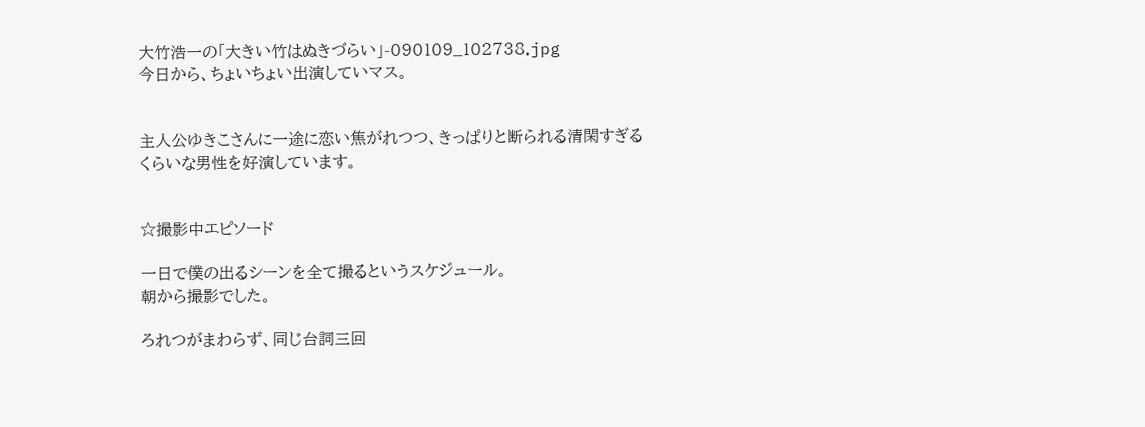大竹浩一の「大きい竹はぬきづらい」-090109_102738.jpg
今日から、ちょいちょい出演していマス。


主人公ゆきこさんに一途に恋い焦がれつつ、きっぱりと断られる清閑すぎるくらいな男性を好演しています。


☆撮影中エピソード

一日で僕の出るシーンを全て撮るというスケジュール。
朝から撮影でした。

ろれつがまわらず、同じ台詞三回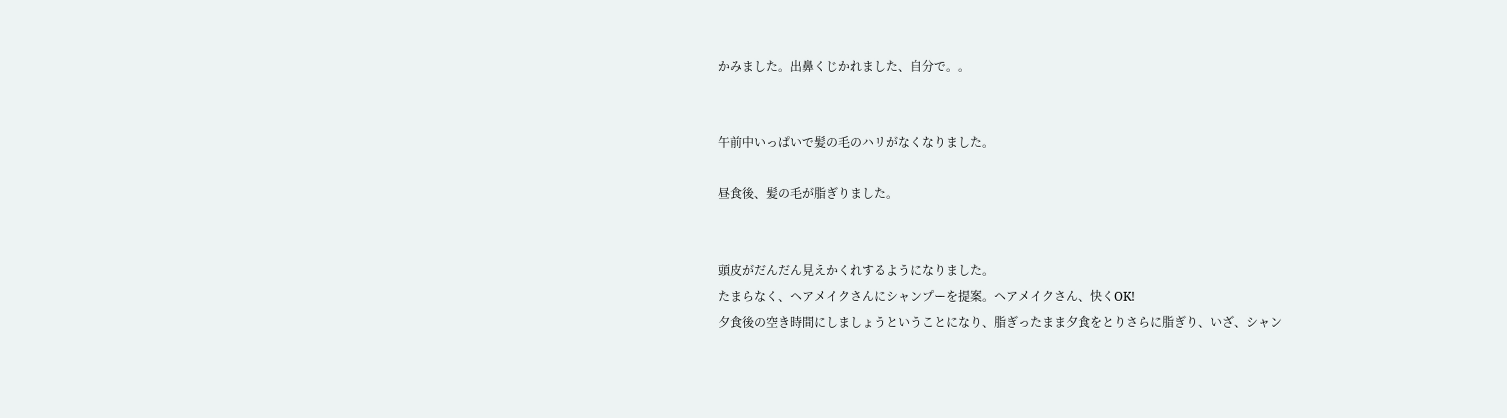かみました。出鼻くじかれました、自分で。。


午前中いっぱいで髪の毛のハリがなくなりました。

昼食後、髪の毛が脂ぎりました。


頭皮がだんだん見えかくれするようになりました。
たまらなく、ヘアメイクさんにシャンプーを提案。ヘアメイクさん、快くOK!
夕食後の空き時間にしましょうということになり、脂ぎったまま夕食をとりさらに脂ぎり、いざ、シャン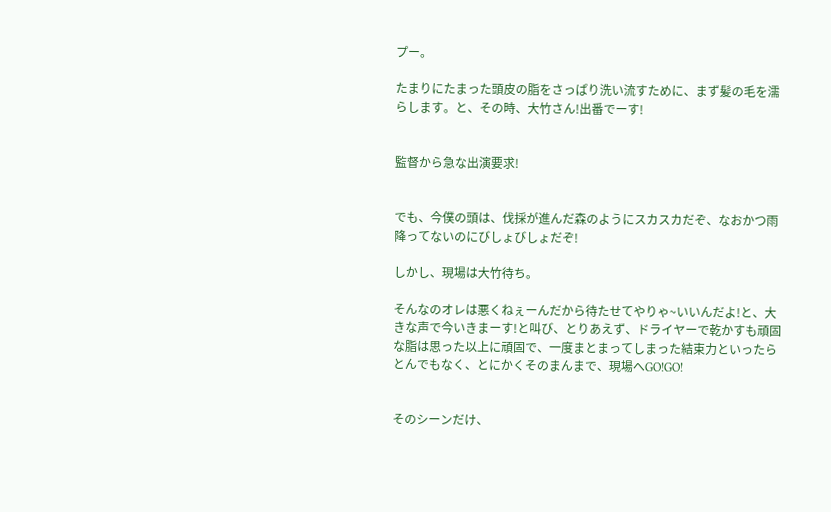プー。

たまりにたまった頭皮の脂をさっぱり洗い流すために、まず髪の毛を濡らします。と、その時、大竹さん!出番でーす!


監督から急な出演要求!


でも、今僕の頭は、伐採が進んだ森のようにスカスカだぞ、なおかつ雨降ってないのにびしょびしょだぞ!

しかし、現場は大竹待ち。

そんなのオレは悪くねぇーんだから待たせてやりゃ~いいんだよ!と、大きな声で今いきまーす!と叫び、とりあえず、ドライヤーで乾かすも頑固な脂は思った以上に頑固で、一度まとまってしまった結束力といったらとんでもなく、とにかくそのまんまで、現場へGO!GO!


そのシーンだけ、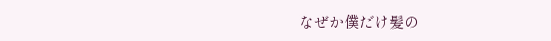なぜか僕だけ髪の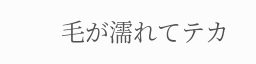毛が濡れてテカ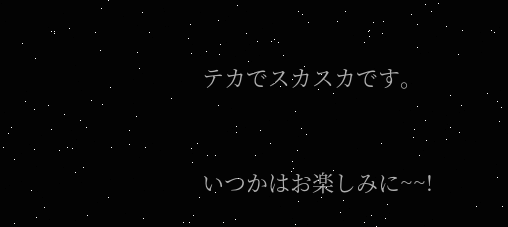テカでスカスカです。


いつかはお楽しみに~~!